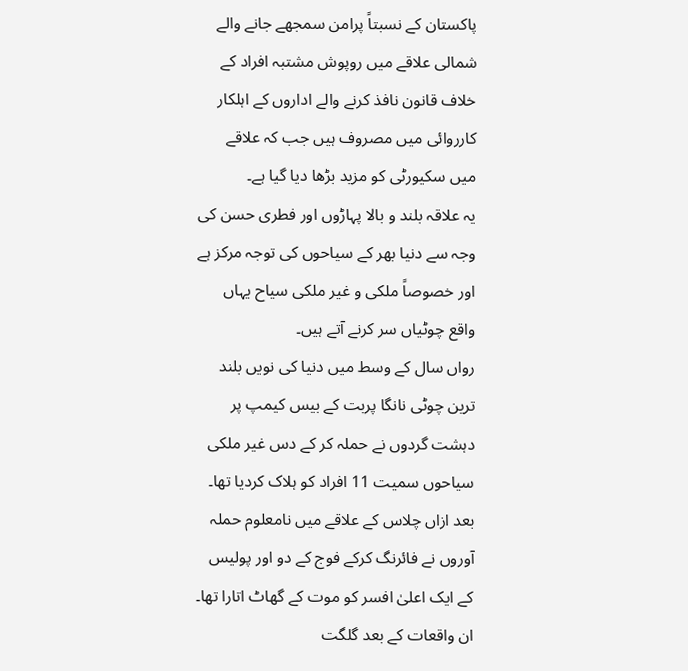پاکستان کے نسبتاً پرامن سمجھے جانے والے شمالی علاقے میں روپوش مشتبہ افراد کے خلاف قانون نافذ کرنے والے اداروں کے اہلکار کارروائی میں مصروف ہیں جب کہ علاقے میں سکیورٹی کو مزید بڑھا دیا گیا ہے۔
یہ علاقہ بلند و بالا پہاڑوں اور فطری حسن کی وجہ سے دنیا بھر کے سیاحوں کی توجہ مرکز ہے اور خصوصاً ملکی و غیر ملکی سیاح یہاں واقع چوٹیاں سر کرنے آتے ہیں۔
رواں سال کے وسط میں دنیا کی نویں بلند ترین چوٹی نانگا پربت کے بیس کیمپ پر دہشت گردوں نے حملہ کر کے دس غیر ملکی سیاحوں سمیت 11 افراد کو ہلاک کردیا تھا۔
بعد ازاں چلاس کے علاقے میں نامعلوم حملہ آوروں نے فائرنگ کرکے فوج کے دو اور پولیس کے ایک اعلیٰ افسر کو موت کے گھاٹ اتارا تھا۔
ان واقعات کے بعد گلگت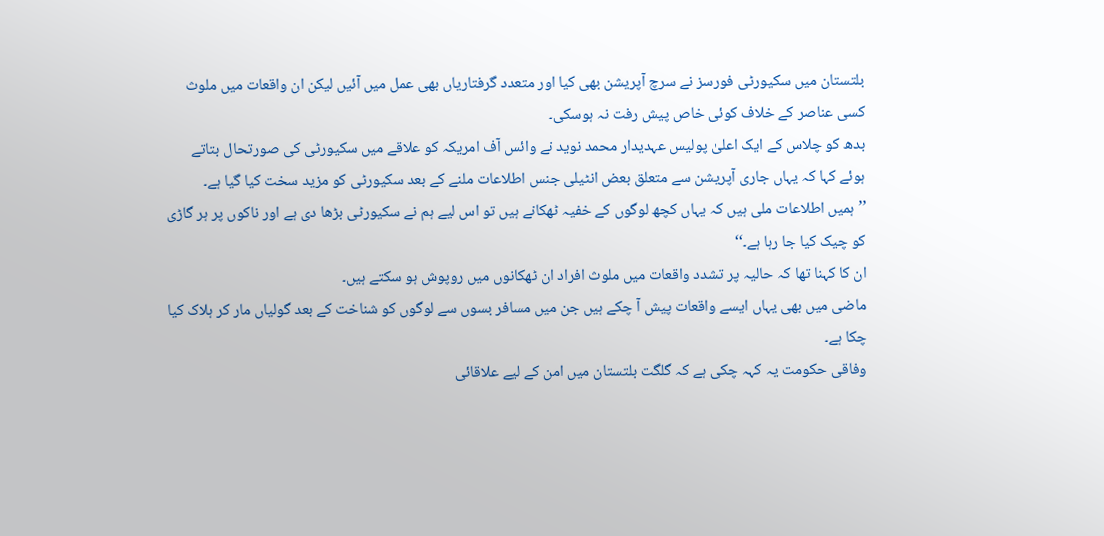بلتستان میں سکیورٹی فورسز نے سرچ آپریشن بھی کیا اور متعدد گرفتاریاں بھی عمل میں آئیں لیکن ان واقعات میں ملوث کسی عناصر کے خلاف کوئی خاص پیش رفت نہ ہوسکی۔
بدھ کو چلاس کے ایک اعلیٰ پولیس عہدیدار محمد نوید نے وائس آف امریکہ کو علاقے میں سکیورٹی کی صورتحال بتاتے ہوئے کہا کہ یہاں جاری آپریشن سے متعلق بعض انٹیلی جنس اطلاعات ملنے کے بعد سکیورٹی کو مزید سخت کیا گیا ہے۔
’’ہمیں اطلاعات ملی ہیں کہ یہاں کچھ لوگوں کے خفیہ ٹھکانے ہیں تو اس لیے ہم نے سکیورٹی بڑھا دی ہے اور ناکوں پر ہر گاڑی کو چیک کیا جا رہا ہے۔‘‘
ان کا کہنا تھا کہ حالیہ پر تشدد واقعات میں ملوث افراد ان ٹھکانوں میں روپوش ہو سکتے ہیں۔
ماضی میں بھی یہاں ایسے واقعات پیش آ چکے ہیں جن میں مسافر بسوں سے لوگوں کو شناخت کے بعد گولیاں مار کر ہلاک کیا چکا ہے۔
وفاقی حکومت یہ کہہ چکی ہے کہ گلگت بلتستان میں امن کے لیے علاقائی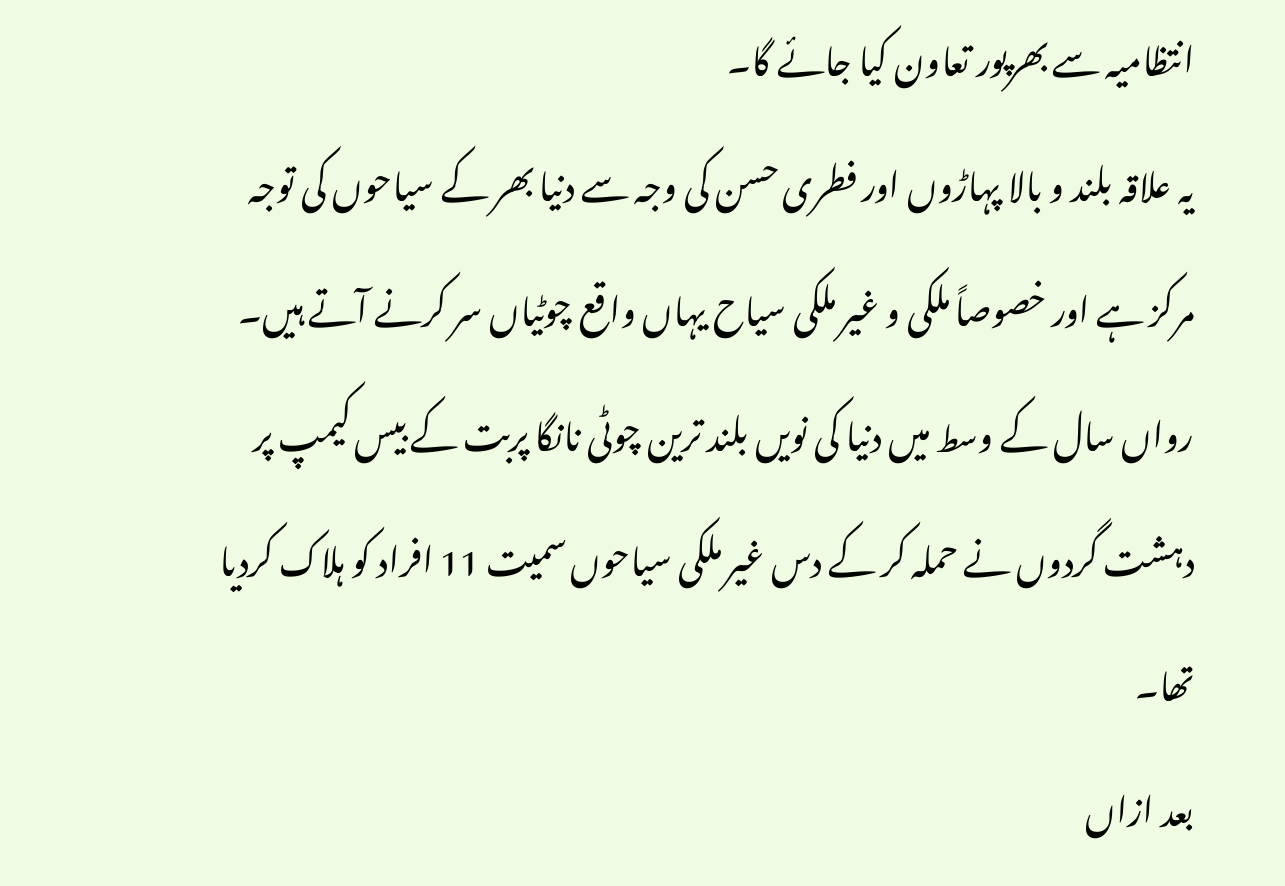انتظامیہ سے بھرپور تعاون کیا جائے گا۔
یہ علاقہ بلند و بالا پہاڑوں اور فطری حسن کی وجہ سے دنیا بھر کے سیاحوں کی توجہ مرکز ہے اور خصوصاً ملکی و غیر ملکی سیاح یہاں واقع چوٹیاں سر کرنے آتے ہیں۔
رواں سال کے وسط میں دنیا کی نویں بلند ترین چوٹی نانگا پربت کے بیس کیمپ پر دہشت گردوں نے حملہ کر کے دس غیر ملکی سیاحوں سمیت 11 افراد کو ہلاک کردیا تھا۔
بعد ازاں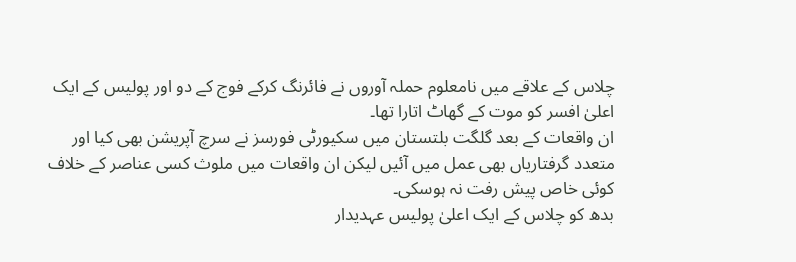چلاس کے علاقے میں نامعلوم حملہ آوروں نے فائرنگ کرکے فوج کے دو اور پولیس کے ایک اعلیٰ افسر کو موت کے گھاٹ اتارا تھا۔
ان واقعات کے بعد گلگت بلتستان میں سکیورٹی فورسز نے سرچ آپریشن بھی کیا اور متعدد گرفتاریاں بھی عمل میں آئیں لیکن ان واقعات میں ملوث کسی عناصر کے خلاف کوئی خاص پیش رفت نہ ہوسکی۔
بدھ کو چلاس کے ایک اعلیٰ پولیس عہدیدار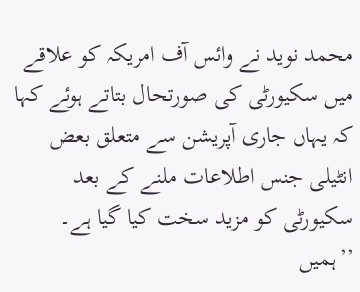محمد نوید نے وائس آف امریکہ کو علاقے میں سکیورٹی کی صورتحال بتاتے ہوئے کہا کہ یہاں جاری آپریشن سے متعلق بعض انٹیلی جنس اطلاعات ملنے کے بعد سکیورٹی کو مزید سخت کیا گیا ہے۔
’’ہمیں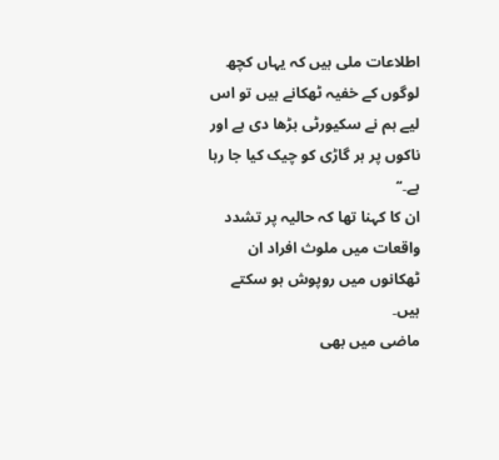اطلاعات ملی ہیں کہ یہاں کچھ لوگوں کے خفیہ ٹھکانے ہیں تو اس لیے ہم نے سکیورٹی بڑھا دی ہے اور ناکوں پر ہر گاڑی کو چیک کیا جا رہا ہے۔‘‘
ان کا کہنا تھا کہ حالیہ پر تشدد واقعات میں ملوث افراد ان ٹھکانوں میں روپوش ہو سکتے ہیں۔
ماضی میں بھی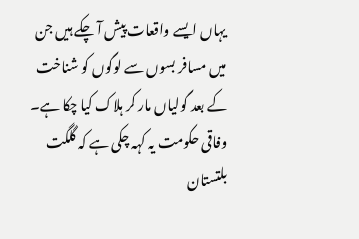یہاں ایسے واقعات پیش آ چکے ہیں جن میں مسافر بسوں سے لوگوں کو شناخت کے بعد گولیاں مار کر ہلاک کیا چکا ہے۔
وفاقی حکومت یہ کہہ چکی ہے کہ گلگت بلتستان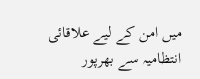میں امن کے لیے علاقائی انتظامیہ سے بھرپور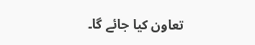تعاون کیا جائے گا۔